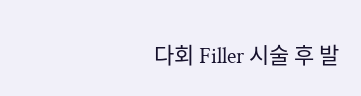다회 Filler 시술 후 발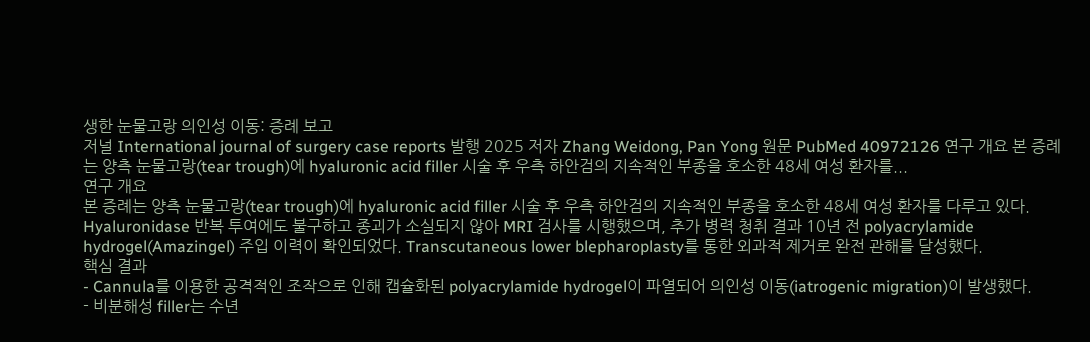생한 눈물고랑 의인성 이동: 증례 보고
저널 International journal of surgery case reports 발행 2025 저자 Zhang Weidong, Pan Yong 원문 PubMed 40972126 연구 개요 본 증례는 양측 눈물고랑(tear trough)에 hyaluronic acid filler 시술 후 우측 하안검의 지속적인 부종을 호소한 48세 여성 환자를...
연구 개요
본 증례는 양측 눈물고랑(tear trough)에 hyaluronic acid filler 시술 후 우측 하안검의 지속적인 부종을 호소한 48세 여성 환자를 다루고 있다. Hyaluronidase 반복 투여에도 불구하고 종괴가 소실되지 않아 MRI 검사를 시행했으며, 추가 병력 청취 결과 10년 전 polyacrylamide hydrogel(Amazingel) 주입 이력이 확인되었다. Transcutaneous lower blepharoplasty를 통한 외과적 제거로 완전 관해를 달성했다.
핵심 결과
- Cannula를 이용한 공격적인 조작으로 인해 캡슐화된 polyacrylamide hydrogel이 파열되어 의인성 이동(iatrogenic migration)이 발생했다.
- 비분해성 filler는 수년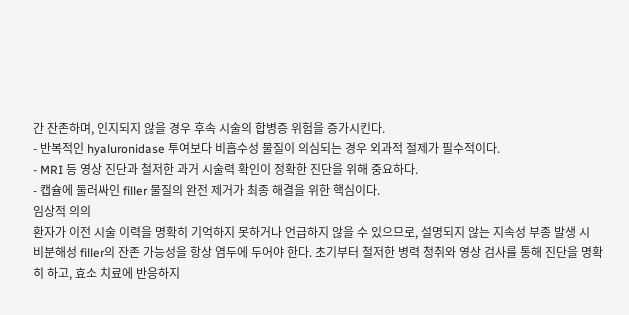간 잔존하며, 인지되지 않을 경우 후속 시술의 합병증 위험을 증가시킨다.
- 반복적인 hyaluronidase 투여보다 비흡수성 물질이 의심되는 경우 외과적 절제가 필수적이다.
- MRI 등 영상 진단과 철저한 과거 시술력 확인이 정확한 진단을 위해 중요하다.
- 캡슐에 둘러싸인 filler 물질의 완전 제거가 최종 해결을 위한 핵심이다.
임상적 의의
환자가 이전 시술 이력을 명확히 기억하지 못하거나 언급하지 않을 수 있으므로, 설명되지 않는 지속성 부종 발생 시 비분해성 filler의 잔존 가능성을 항상 염두에 두어야 한다. 초기부터 철저한 병력 청취와 영상 검사를 통해 진단을 명확히 하고, 효소 치료에 반응하지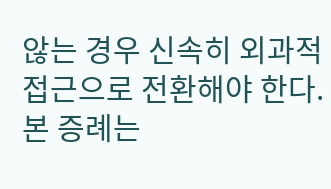않는 경우 신속히 외과적 접근으로 전환해야 한다. 본 증례는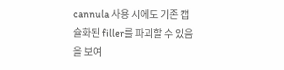cannula 사용 시에도 기존 캡슐화된 filler를 파괴할 수 있음을 보여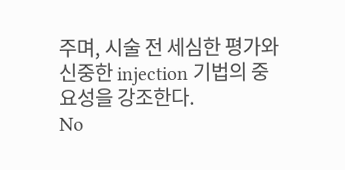주며, 시술 전 세심한 평가와 신중한 injection 기법의 중요성을 강조한다.
No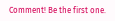Comment! Be the first one.